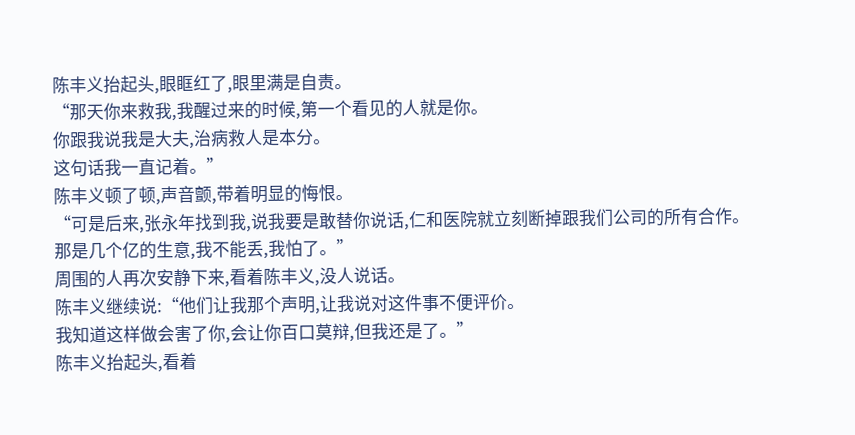陈丰义抬起头,眼眶红了,眼里满是自责。
“那天你来救我,我醒过来的时候,第一个看见的人就是你。
你跟我说我是大夫,治病救人是本分。
这句话我一直记着。”
陈丰义顿了顿,声音颤,带着明显的悔恨。
“可是后来,张永年找到我,说我要是敢替你说话,仁和医院就立刻断掉跟我们公司的所有合作。
那是几个亿的生意,我不能丢,我怕了。”
周围的人再次安静下来,看着陈丰义,没人说话。
陈丰义继续说:“他们让我那个声明,让我说对这件事不便评价。
我知道这样做会害了你,会让你百口莫辩,但我还是了。”
陈丰义抬起头,看着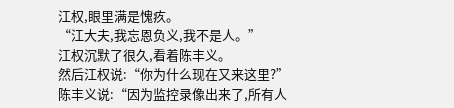江权,眼里满是愧疚。
“江大夫,我忘恩负义,我不是人。”
江权沉默了很久,看着陈丰义。
然后江权说:“你为什么现在又来这里?”
陈丰义说:“因为监控录像出来了,所有人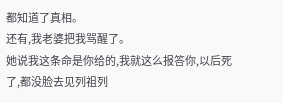都知道了真相。
还有,我老婆把我骂醒了。
她说我这条命是你给的,我就这么报答你,以后死了,都没脸去见列祖列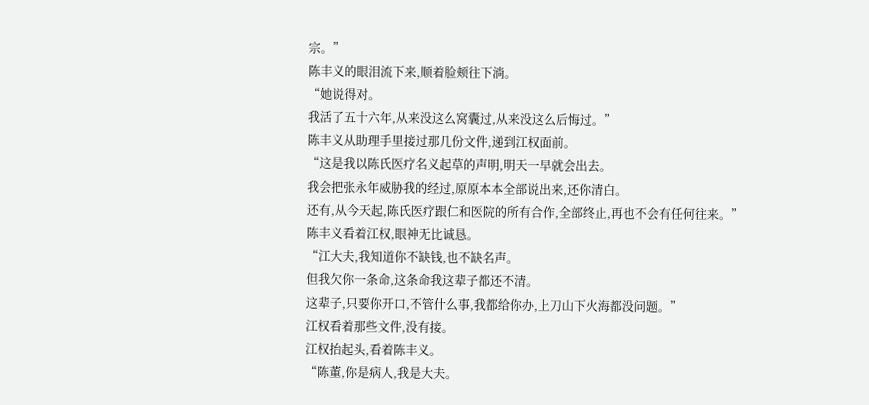宗。”
陈丰义的眼泪流下来,顺着脸颊往下淌。
“她说得对。
我活了五十六年,从来没这么窝囊过,从来没这么后悔过。”
陈丰义从助理手里接过那几份文件,递到江权面前。
“这是我以陈氏医疗名义起草的声明,明天一早就会出去。
我会把张永年威胁我的经过,原原本本全部说出来,还你清白。
还有,从今天起,陈氏医疗跟仁和医院的所有合作,全部终止,再也不会有任何往来。”
陈丰义看着江权,眼神无比诚恳。
“江大夫,我知道你不缺钱,也不缺名声。
但我欠你一条命,这条命我这辈子都还不清。
这辈子,只要你开口,不管什么事,我都给你办,上刀山下火海都没问题。”
江权看着那些文件,没有接。
江权抬起头,看着陈丰义。
“陈董,你是病人,我是大夫。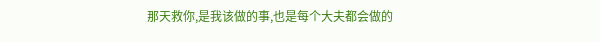那天救你,是我该做的事,也是每个大夫都会做的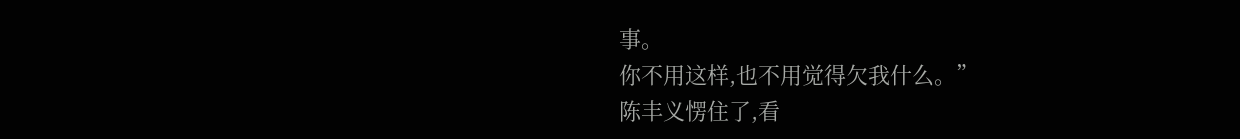事。
你不用这样,也不用觉得欠我什么。”
陈丰义愣住了,看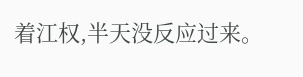着江权,半天没反应过来。